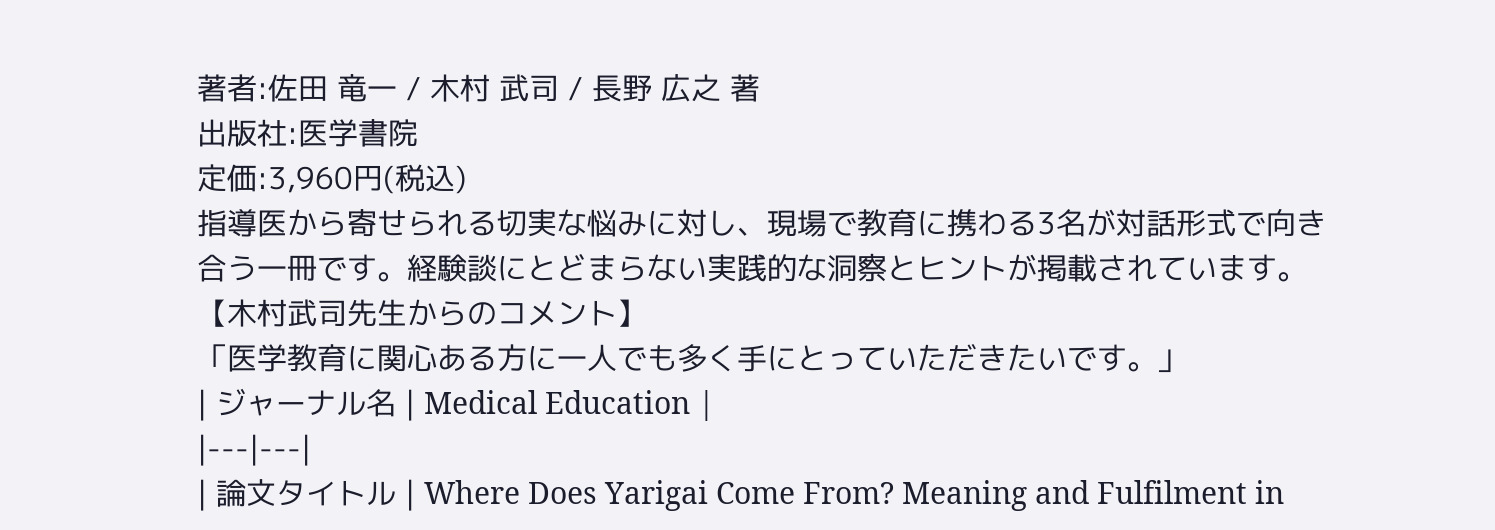著者:佐田 竜一 / 木村 武司 / 長野 広之 著
出版社:医学書院
定価:3,960円(税込)
指導医から寄せられる切実な悩みに対し、現場で教育に携わる3名が対話形式で向き合う一冊です。経験談にとどまらない実践的な洞察とヒントが掲載されています。
【木村武司先生からのコメント】
「医学教育に関心ある方に一人でも多く手にとっていただきたいです。」
| ジャーナル名 | Medical Education |
|---|---|
| 論文タイトル | Where Does Yarigai Come From? Meaning and Fulfilment in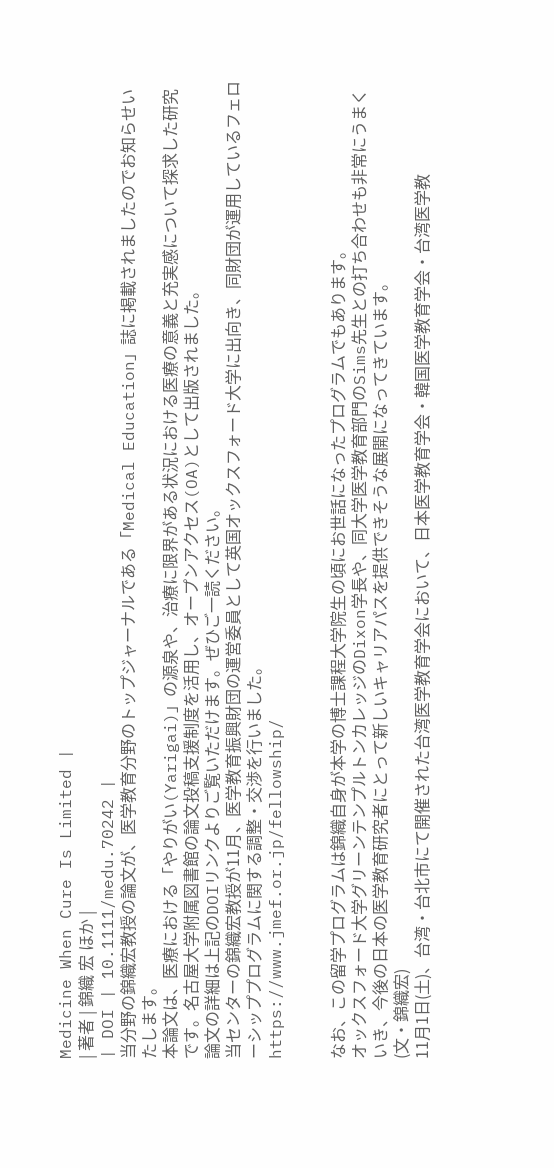Medicine When Cure Is Limited |
| 著者 | 錦織 宏 ほか |
| DOI | 10.1111/medu.70242 |
当分野の錦織宏教授の論文が、医学教育分野のトップジャーナルである「Medical Education」誌に掲載されましたのでお知らせいたします。
本論文は、医療における「やりがい(Yarigai)」の源泉や、治療に限界がある状況における医療の意義と充実感について探求した研究です。名古屋大学附属図書館の論文投稿支援制度を活用し、オープンアクセス(OA)として出版されました。
論文の詳細は上記のDOIリンクよりご覧いただけます。ぜひご一読ください。
当センターの錦織宏教授が11月、医学教育振興財団の運営委員として英国オックスフォード大学に出向き、同財団が運用しているフェローシッププログラムに関する調整・交渉を行いました。
https://www.jmef.or.jp/fellowship/


なお、この留学プログラムは錦織自身が本学の博士課程大学院生の頃にお世話になったプログラムでもあります。
オックスフォード大学グリーンテンプルトンカレッジのDixon学長や、同大学医学教育部門のSims先生との打ち合わせも非常にうまくいき、今後の日本の医学教育研究者にとって新しいキャリアパスを提供できそうな展開になってきています。
(文・錦織宏)
11月1日(土)、台湾・台北市にて開催された台湾医学教育学会において、日本医学教育学会・韓国医学教育学会・台湾医学教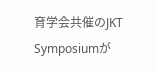育学会共催のJKT Symposiumが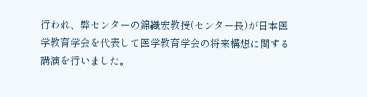行われ、弊センターの錦織宏教授(センター長)が日本医学教育学会を代表して医学教育学会の将来構想に関する講演を行いました。